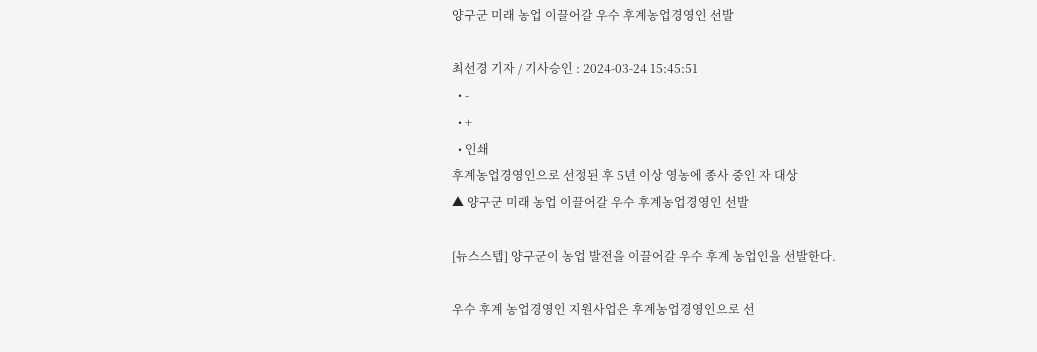양구군 미래 농업 이끌어갈 우수 후계농업경영인 선발

최선경 기자 / 기사승인 : 2024-03-24 15:45:51
  • -
  • +
  • 인쇄
후계농업경영인으로 선정된 후 5년 이상 영농에 종사 중인 자 대상
▲ 양구군 미래 농업 이끌어갈 우수 후계농업경영인 선발

[뉴스스텝] 양구군이 농업 발전을 이끌어갈 우수 후계 농업인을 선발한다.

우수 후계 농업경영인 지원사업은 후계농업경영인으로 선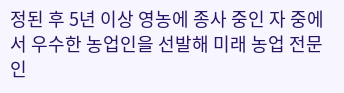정된 후 5년 이상 영농에 종사 중인 자 중에서 우수한 농업인을 선발해 미래 농업 전문인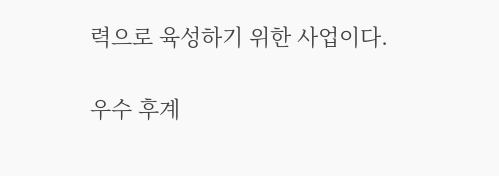력으로 육성하기 위한 사업이다.

우수 후계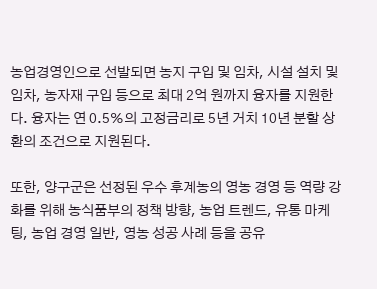농업경영인으로 선발되면 농지 구입 및 임차, 시설 설치 및 임차, 농자재 구입 등으로 최대 2억 원까지 융자를 지원한다. 융자는 연 0.5%의 고정금리로 5년 거치 10년 분할 상환의 조건으로 지원된다.

또한, 양구군은 선정된 우수 후계농의 영농 경영 등 역량 강화를 위해 농식품부의 정책 방향, 농업 트렌드, 유통 마케팅, 농업 경영 일반, 영농 성공 사례 등을 공유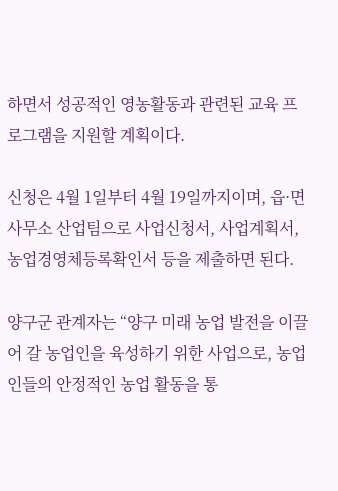하면서 성공적인 영농활동과 관련된 교육 프로그램을 지원할 계획이다.

신청은 4월 1일부터 4월 19일까지이며, 읍·면사무소 산업팀으로 사업신청서, 사업계획서, 농업경영체등록확인서 등을 제출하면 된다.

양구군 관계자는 “양구 미래 농업 발전을 이끌어 갈 농업인을 육성하기 위한 사업으로, 농업인들의 안정적인 농업 활동을 통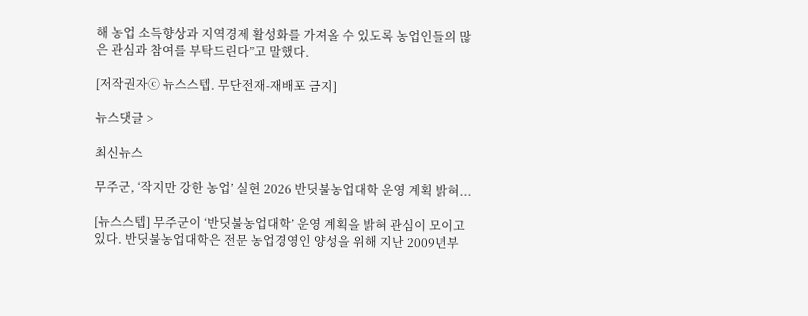해 농업 소득향상과 지역경제 활성화를 가져올 수 있도록 농업인들의 많은 관심과 참여를 부탁드린다”고 말했다.

[저작권자ⓒ 뉴스스텝. 무단전재-재배포 금지]

뉴스댓글 >

최신뉴스

무주군, ‘작지만 강한 농업’ 실현 2026 반딧불농업대학 운영 계획 밝혀...

[뉴스스텝] 무주군이 ‘반딧불농업대학’ 운영 계획을 밝혀 관심이 모이고 있다. 반딧불농업대학은 전문 농업경영인 양성을 위해 지난 2009년부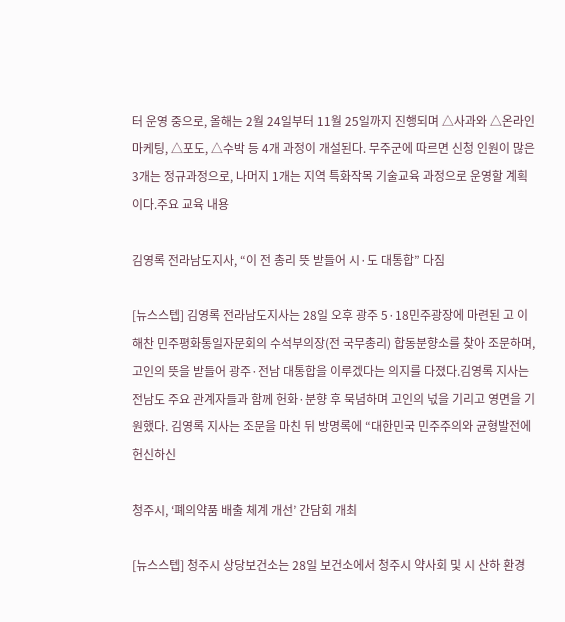터 운영 중으로, 올해는 2월 24일부터 11월 25일까지 진행되며 △사과와 △온라인마케팅, △포도, △수박 등 4개 과정이 개설된다. 무주군에 따르면 신청 인원이 많은 3개는 정규과정으로, 나머지 1개는 지역 특화작목 기술교육 과정으로 운영할 계획이다.주요 교육 내용

김영록 전라남도지사, “이 전 총리 뜻 받들어 시·도 대통합” 다짐

[뉴스스텝] 김영록 전라남도지사는 28일 오후 광주 5·18민주광장에 마련된 고 이해찬 민주평화통일자문회의 수석부의장(전 국무총리) 합동분향소를 찾아 조문하며, 고인의 뜻을 받들어 광주·전남 대통합을 이루겠다는 의지를 다졌다.김영록 지사는 전남도 주요 관계자들과 함께 헌화·분향 후 묵념하며 고인의 넋을 기리고 영면을 기원했다. 김영록 지사는 조문을 마친 뒤 방명록에 “대한민국 민주주의와 균형발전에 헌신하신

청주시, ‘폐의약품 배출 체계 개선’ 간담회 개최

[뉴스스텝] 청주시 상당보건소는 28일 보건소에서 청주시 약사회 및 시 산하 환경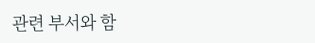관련 부서와 함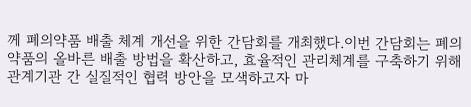께 폐의약품 배출 체계 개선을 위한 간담회를 개최했다.이번 간담회는 폐의약품의 올바른 배출 방법을 확산하고, 효율적인 관리체계를 구축하기 위해 관계기관 간 실질적인 협력 방안을 모색하고자 마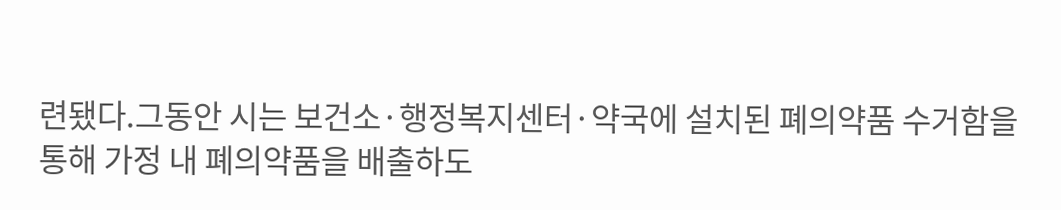련됐다.그동안 시는 보건소·행정복지센터·약국에 설치된 폐의약품 수거함을 통해 가정 내 폐의약품을 배출하도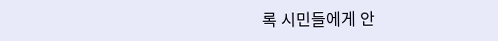록 시민들에게 안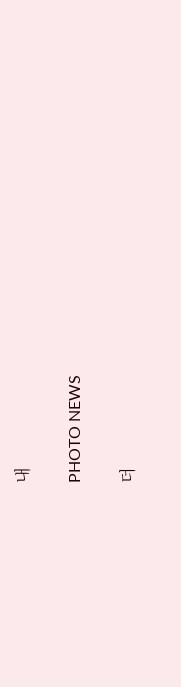내

PHOTO NEWS

더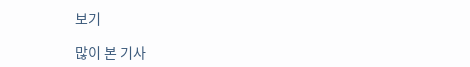보기

많이 본 기사